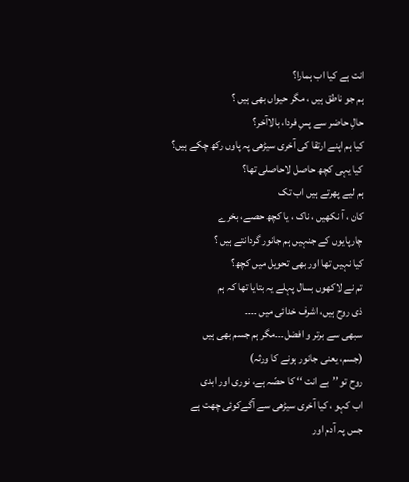انت ہے کیا اب ہمارا؟
ہم جو ناطق ہیں ، مگر حیواں بھی ہیں ؟
حالِ حاضر سے پسِ فردا، بالاآخر؟
کیا ہم اپنے ارتقا کی آخری سیڑھی پہ پاوں رکھ چکے ہیں؟
کیا یہی کچھ حاصل لاحاصلی تھا؟
ہم لیے پھرتے ہیں اب تک
کان ، آ نکھیں ، ناک ، یا کچھ حصے، بخرے
چارپایوں کے جنہیں ہم جانور گردانتے ہیں ؟
کیا نہیں تھا اور بھی تحویل میں کچھ؟
تم نے لاکھوں بسال پہلے یہ بتایا تھا کہ ہم
ذی روح ہیں، اشرف خدائی میں ۔۔۔۔
سبھی سے برتر و افضل۔۔۔مگر ہم جسم بھی ہیں
(جسم، یعنی جانور ہونے کا ورثہ)
روح تو ’’بے انت ‘‘ کا حصّہ ہے، نوری اور ابدی
اب کہو ، کیا آخری سیڑھی سے آگےکوئی چھت ہے
جس پہ آدم اور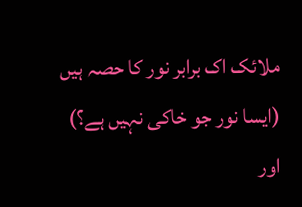ملائک اک برابر نور کا حصہ ہیں
(ایسا نور جو خاکی نہیں ہے؟)
اور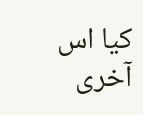کیا اس آخری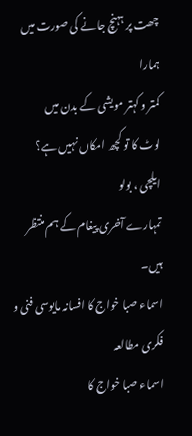چھت پر ہہنچ جانے کی صورت میں ہمارا
کمتر و کہتر مویشی کے بدن میں
لوٹ کا تو کچھ امکاں نہیں ہے؟
ایلچی ، بولو
تمہارے آخری پیغام کے ہم منتظر ہیں۔
اسماء صبا خواج کا افسانہ مایوسی فنی و فکری مطالعہ
اسماء صبا خواج کا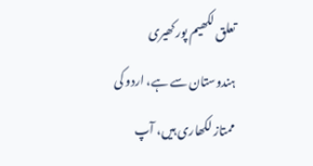تعلق لکھیم پور کھیری ہندوستان سے ہے، اردو کی ممتاز لکھاری ہیں، آپ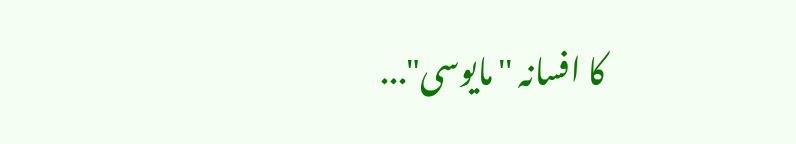کا افسانہ ''مایوسی"...